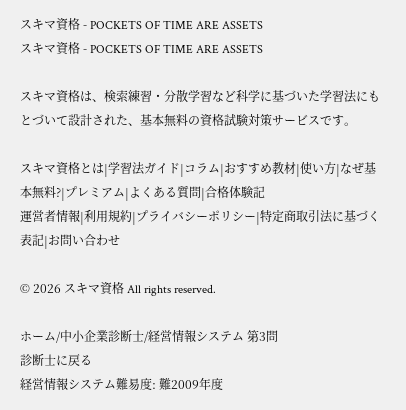スキマ資格 - POCKETS OF TIME ARE ASSETS
スキマ資格 - POCKETS OF TIME ARE ASSETS

スキマ資格は、検索練習・分散学習など科学に基づいた学習法にもとづいて設計された、基本無料の資格試験対策サービスです。

スキマ資格とは|学習法ガイド|コラム|おすすめ教材|使い方|なぜ基本無料?|プレミアム|よくある質問|合格体験記
運営者情報|利用規約|プライバシーポリシー|特定商取引法に基づく表記|お問い合わせ

© 2026 スキマ資格 All rights reserved.

ホーム/中小企業診断士/経営情報システム 第3問
診断士に戻る
経営情報システム難易度: 難2009年度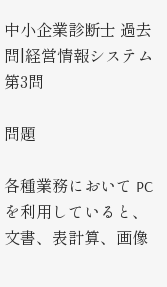中小企業診断士 過去問|経営情報システム 第3問

問題

各種業務において PC を利用していると、文書、表計算、画像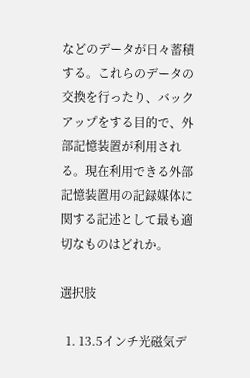などのデータが日々蓄積する。これらのデータの交換を行ったり、バックアップをする目的で、外部記憶装置が利用される。現在利用できる外部記憶装置用の記録媒体に関する記述として最も適切なものはどれか。

選択肢

  1. 13.5インチ光磁気デ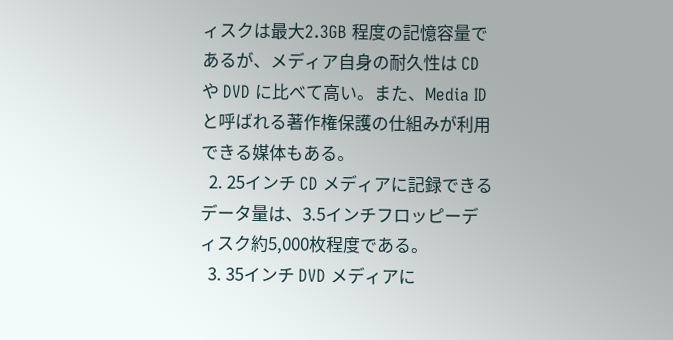ィスクは最大2.3GB 程度の記憶容量であるが、メディア自身の耐久性は CD や DVD に比べて高い。また、Media ID と呼ばれる著作権保護の仕組みが利用できる媒体もある。
  2. 25インチ CD メディアに記録できるデータ量は、3.5インチフロッピーディスク約5,000枚程度である。
  3. 35インチ DVD メディアに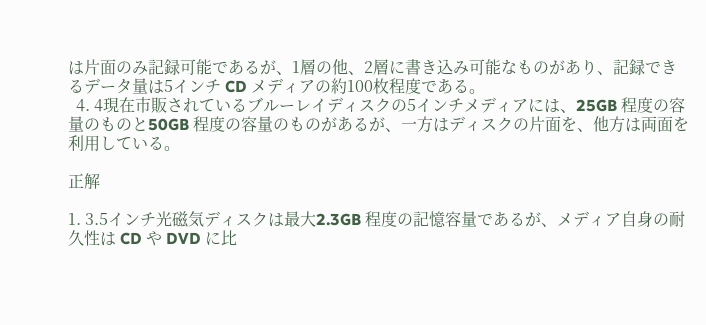は片面のみ記録可能であるが、1層の他、2層に書き込み可能なものがあり、記録できるデータ量は5インチ CD メディアの約100枚程度である。
  4. 4現在市販されているブルーレイディスクの5インチメディアには、25GB 程度の容量のものと50GB 程度の容量のものがあるが、一方はディスクの片面を、他方は両面を利用している。

正解

1. 3.5インチ光磁気ディスクは最大2.3GB 程度の記憶容量であるが、メディア自身の耐久性は CD や DVD に比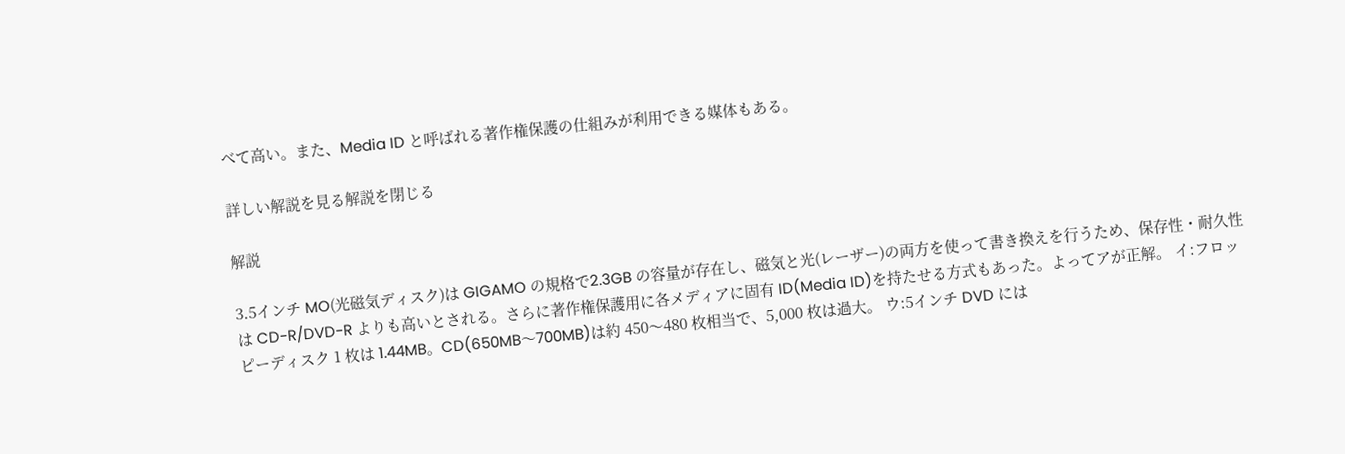べて高い。また、Media ID と呼ばれる著作権保護の仕組みが利用できる媒体もある。

詳しい解説を見る解説を閉じる

解説

3.5インチ MO(光磁気ディスク)は GIGAMO の規格で2.3GB の容量が存在し、磁気と光(レーザー)の両方を使って書き換えを行うため、保存性・耐久性は CD-R/DVD-R よりも高いとされる。さらに著作権保護用に各メディアに固有 ID(Media ID)を持たせる方式もあった。よってアが正解。 イ:フロッピーディスク 1 枚は 1.44MB。CD(650MB〜700MB)は約 450〜480 枚相当で、5,000 枚は過大。 ウ:5インチ DVD には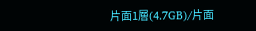片面1層(4.7GB)/片面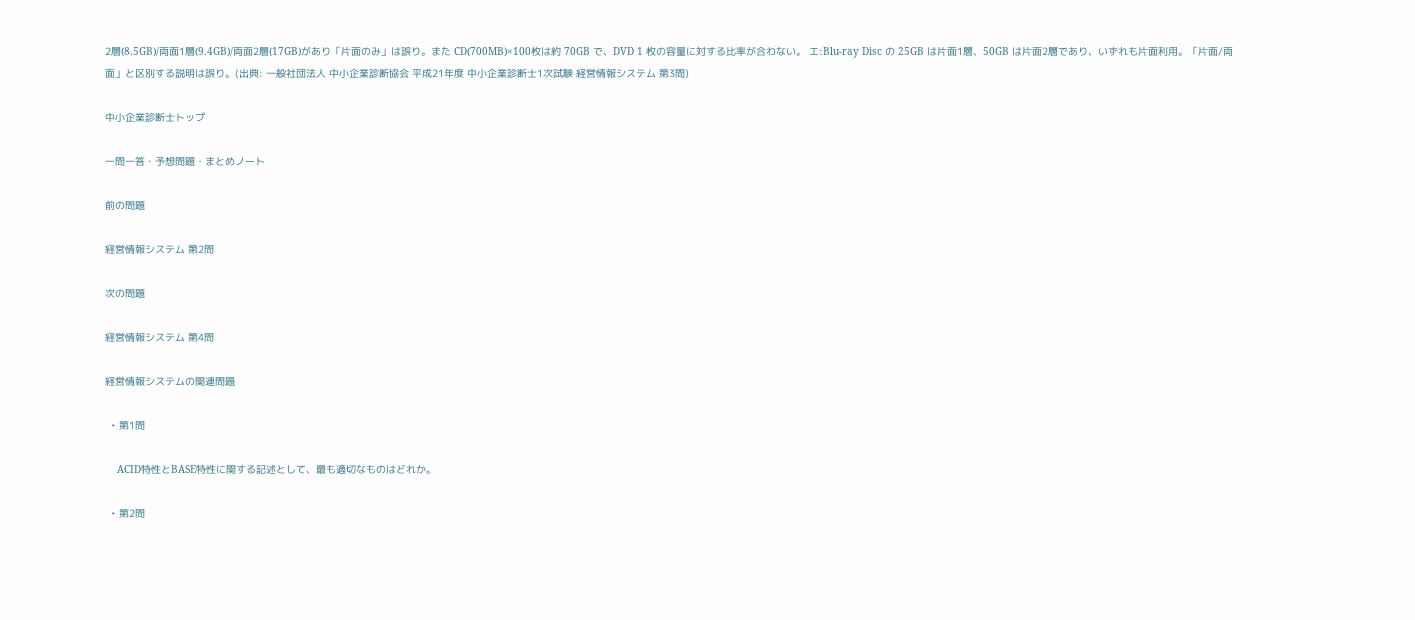2層(8.5GB)/両面1層(9.4GB)/両面2層(17GB)があり「片面のみ」は誤り。また CD(700MB)×100枚は約 70GB で、DVD 1 枚の容量に対する比率が合わない。 エ:Blu-ray Disc の 25GB は片面1層、50GB は片面2層であり、いずれも片面利用。「片面/両面」と区別する説明は誤り。(出典: 一般社団法人 中小企業診断協会 平成21年度 中小企業診断士1次試験 経営情報システム 第3問)

中小企業診断士トップ

一問一答・予想問題・まとめノート

前の問題

経営情報システム 第2問

次の問題

経営情報システム 第4問

経営情報システムの関連問題

  • 第1問

    ACID特性とBASE特性に関する記述として、最も適切なものはどれか。

  • 第2問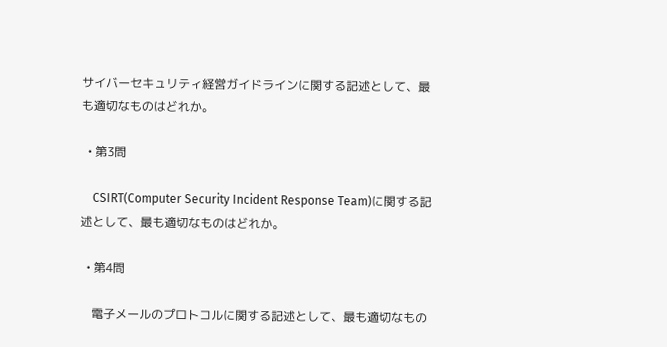サイバーセキュリティ経営ガイドラインに関する記述として、最も適切なものはどれか。

  • 第3問

    CSIRT(Computer Security Incident Response Team)に関する記述として、最も適切なものはどれか。

  • 第4問

    電子メールのプロトコルに関する記述として、最も適切なもの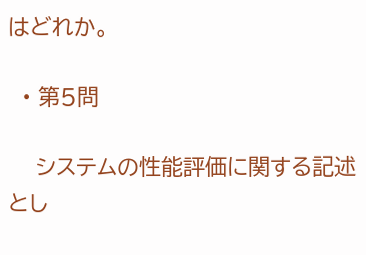はどれか。

  • 第5問

    システムの性能評価に関する記述とし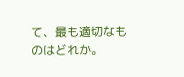て、最も適切なものはどれか。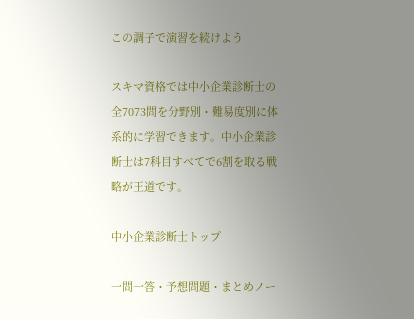この調子で演習を続けよう

スキマ資格では中小企業診断士の全7073問を分野別・難易度別に体系的に学習できます。中小企業診断士は7科目すべてで6割を取る戦略が王道です。

中小企業診断士トップ

一問一答・予想問題・まとめノー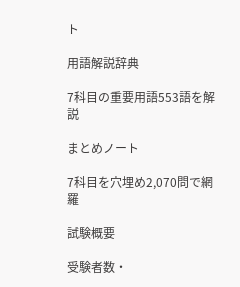ト

用語解説辞典

7科目の重要用語553語を解説

まとめノート

7科目を穴埋め2,070問で網羅

試験概要

受験者数・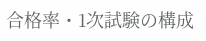合格率・1次試験の構成